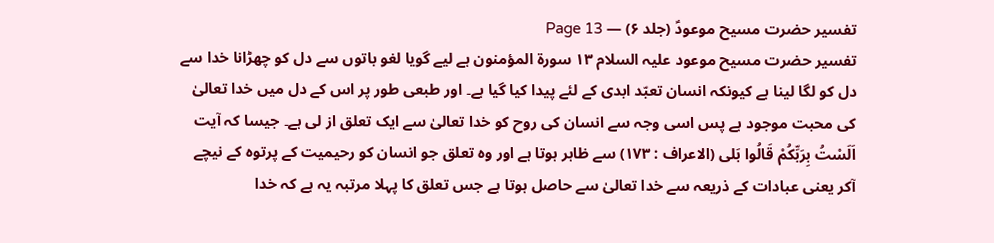تفسیر حضرت مسیح موعودؑ (جلد ۶) — Page 13
تفسیر حضرت مسیح موعود علیہ السلام ۱۳ سورة المؤمنون ہے لیے گویا لغو باتوں سے دل کو چھڑانا خدا سے دل کو لگا لینا ہے کیونکہ انسان تعبّد ابدی کے لئے پیدا کیا گیا ہے۔ اور طبعی طور پر اس کے دل میں خدا تعالیٰ کی محبت موجود ہے پس اسی وجہ سے انسان کی روح کو خدا تعالیٰ سے ایک تعلق از لی ہے۔ جیسا کہ آیت اَلَسْتُ بِرَبِّكُمْ قَالُوا بَلی (الاعراف : ۱۷۳) سے ظاہر ہوتا ہے اور وہ تعلق جو انسان کو رحیمیت کے پرتوہ کے نیچے آکر یعنی عبادات کے ذریعہ سے خدا تعالیٰ سے حاصل ہوتا ہے جس تعلق کا پہلا مرتبہ یہ ہے کہ خدا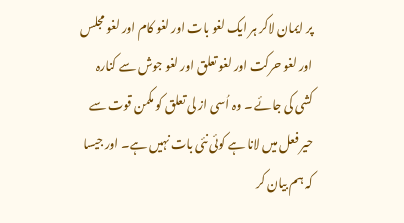پر ایمان لاکر ہر ایک لغو بات اور لغو کام اور لغو مجلس اور لغو حرکت اور لغو تعلق اور لغو جوش سے کنارہ کشی کی جائے ۔ وہ اُسی از لی تعلق کو مکمن قوت سے حیر فعل میں لانا ہے کوئی نئی بات نہیں ہے۔ اور جیسا کہ ہم بیان کر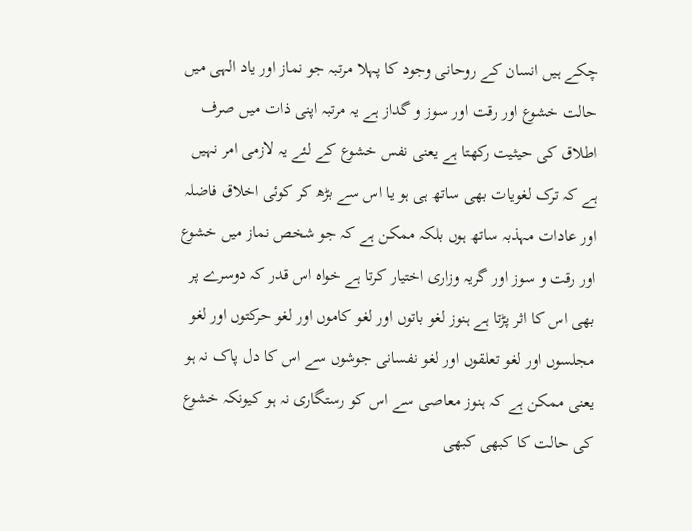چکے ہیں انسان کے روحانی وجود کا پہلا مرتبہ جو نماز اور یاد الہی میں حالت خشوع اور رقت اور سوز و گداز ہے یہ مرتبہ اپنی ذات میں صرف اطلاق کی حیثیت رکھتا ہے یعنی نفس خشوع کے لئے یہ لازمی امر نہیں ہے کہ ترک لغویات بھی ساتھ ہی ہو یا اس سے بڑھ کر کوئی اخلاق فاضلہ اور عادات مہذبہ ساتھ ہوں بلکہ ممکن ہے کہ جو شخص نماز میں خشوع اور رقت و سوز اور گریہ وزاری اختیار کرتا ہے خواہ اس قدر کہ دوسرے پر بھی اس کا اثر پڑتا ہے ہنوز لغو باتوں اور لغو کاموں اور لغو حرکتوں اور لغو مجلسوں اور لغو تعلقوں اور لغو نفسانی جوشوں سے اس کا دل پاک نہ ہو یعنی ممکن ہے کہ ہنوز معاصی سے اس کو رستگاری نہ ہو کیونکہ خشوع کی حالت کا کبھی کبھی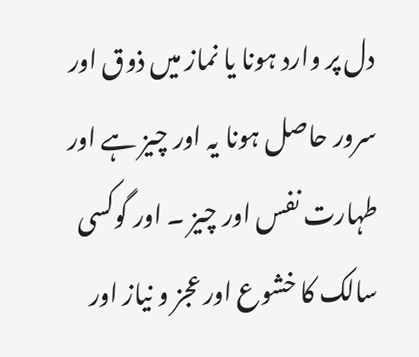دل پر وارد ہونا یا نماز میں ذوق اور سرور حاصل ہونا یہ اور چیز ہے اور طہارت نفس اور چیز ۔ اور گوکسی سالک کا خشوع اور عجز و نیاز اور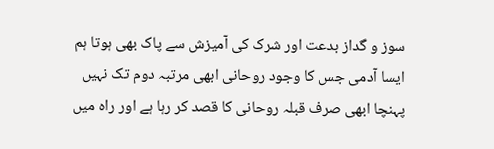سوز و گداز بدعت اور شرک کی آمیزش سے پاک بھی ہوتا ہم ایسا آدمی جس کا وجود روحانی ابھی مرتبہ دوم تک نہیں پہنچا ابھی صرف قبلہ روحانی کا قصد کر رہا ہے اور راہ میں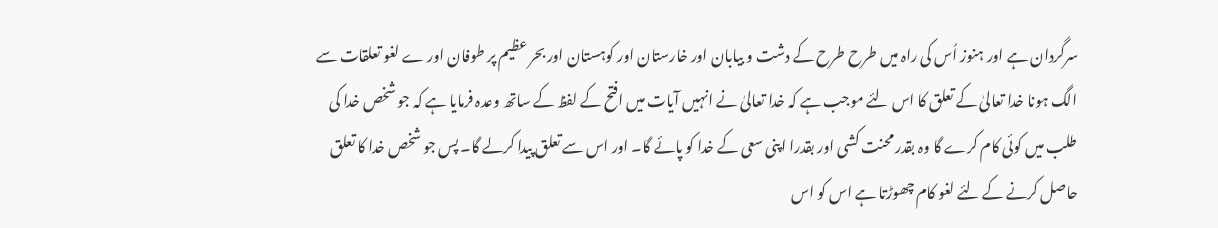سرگردان ہے اور ہنوز اُس کی راہ میں طرح طرح کے دشت و بیابان اور خارستان اور کوہستان اور بحر عظیم پر طوفان اور ے لغو تعلقات سے الگ ہونا خدا تعالیٰ کے تعلق کا اس لئے موجب ہے کہ خدا تعالیٰ نے انہیں آیات میں افتح کے لفظ کے ساتھ وعدہ فرمایا ہے کہ جو شخص خدا کی طلب میں کوئی کام کرے گا وہ بقدر محنت کشی اور بقدرا اپنی سعی کے خدا کو پائے گا۔ اور اس سے تعلق پیدا کرلے گا۔ پس جو شخص خدا کا تعلق حاصل کرنے کے لئے لغو کام چھوڑتا ہے اس کو اس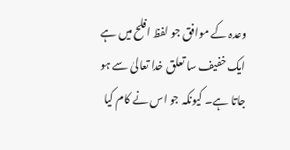وعدہ کے موافق جو لفظ افلح میں ہے ایک خفیف سا تعلق خدا تعالیٰ سے ہو جاتا ہے۔ کیونکہ جو اس نے کام کیا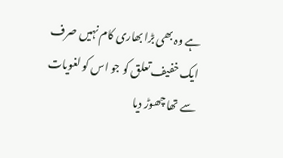ہے وہ بھی بڑا بھاری کام نہیں صرف ایک خفیف تعلق کو جو اس کو لغویات سے تھا چھوڑ دیا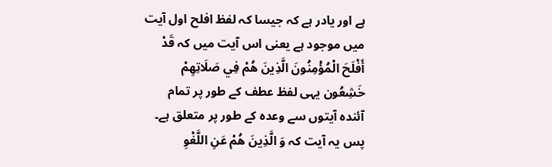ہے اور یادر ہے کہ جیسا کہ لفظ افلح اول آیت میں موجود ہے یعنی اس آیت میں کہ قَدْ أَفْلَحَ الْمُؤْمِنُونَ الَّذِينَ هُمْ فِي صَلَاتِهِمْ خَشِعُون یہی لفظ عطف کے طور پر تمام آئندہ آیتوں سے وعدہ کے طور پر متعلق ہے۔ پس یہ آیت کہ وَ الَّذِينَ هُمْ عَنِ اللَّغْوِ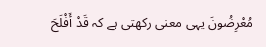مُعْرِضُونَ یہی معنی رکھتی ہے کہ قَدْ أَفْلَحَ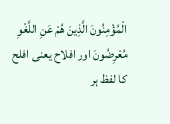الْمُؤْمِنُونَ الَّذِينَ هُمْ عَنِ اللَّغْوِ مُعْرِضُونَ اور افلاح یعنی افلح کا لفظ ہر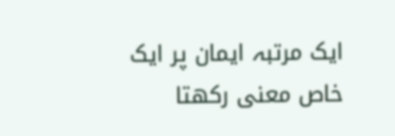ایک مرتبہ ایمان پر ایک خاص معنی رکھتا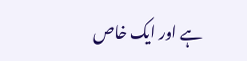ہے اور ایک خاص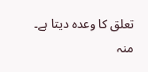تعلق کا وعدہ دیتا ہے۔ منہ